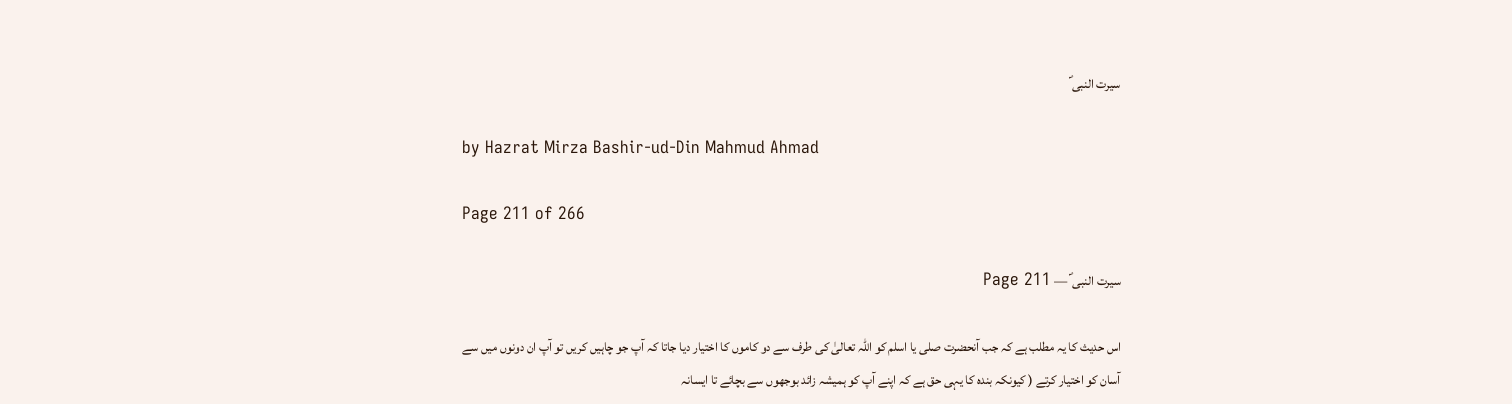سیرت النبی ؐ

by Hazrat Mirza Bashir-ud-Din Mahmud Ahmad

Page 211 of 266

سیرت النبی ؐ — Page 211

اس حدیث کا یہ مطلب ہے کہ جب آنحضرت صلی یا اسلم کو اللہ تعالیٰ کی طرف سے دو کاموں کا اختیار دیا جاتا کہ آپ جو چاہیں کریں تو آپ ان دونوں میں سے آسان کو اختیار کرتے ( کیونکہ بندہ کا یہی حق ہے کہ اپنے آپ کو ہمیشہ زائد بوجھوں سے بچائے تا ایسانہ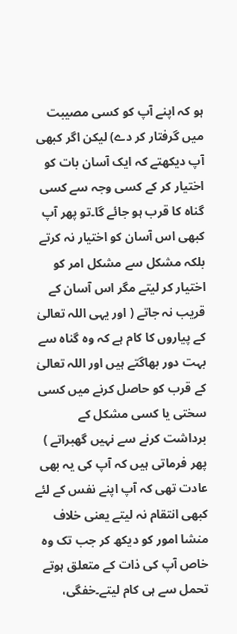ہو کہ اپنے آپ کو کسی مصیبت میں گرفتار کر دے) لیکن اگر کبھی آپ دیکھتے کہ ایک آسان بات کو اختیار کر کے کسی وجہ سے کسی گناہ کا قرب ہو جائے گا۔تو پھر آپ کبھی اس آسان کو اختیار نہ کرتے بلکہ مشکل سے مشکل امر کو اختیار کر لیتے مگر اس آسان کے قریب نہ جاتے ( اور یہی اللہ تعالیٰ کے پیاروں کا کام ہے کہ وہ گناہ سے بہت دور بھاگتے ہیں اور اللہ تعالیٰ کے قرب کو حاصل کرنے میں کسی سختی یا کسی مشکل کے برداشت کرنے سے نہیں گھبراتے ) پھر فرماتی ہیں کہ آپ کی یہ بھی عادت تھی کہ آپ اپنے نفس کے لئے کبھی انتقام نہ لیتے یعنی خلاف منشا امور کو دیکھ کر جب تک وہ خاص آپ کی ذات کے متعلق ہوتے تحمل سے ہی کام لیتے۔خفگی،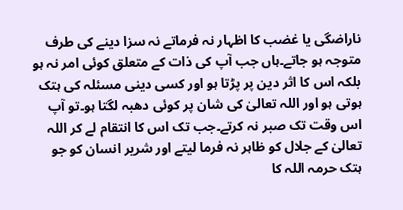ناراضگی یا غضب کا اظہار نہ فرماتے نہ سزا دینے کی طرف متوجہ ہو جاتے۔ہاں جب آپ کی ذات کے متعلق کوئی امر نہ ہو بلکہ اس کا اثر دین پر پڑتا ہو اور کسی دینی مسئلہ کی ہتک ہوتی ہو اور اللہ تعالیٰ کی شان پر کوئی دھبہ لگتا ہو۔تو آپ اس وقت تک صبر نہ کرتے۔جب تک اس کا انتقام لے کر اللہ تعالیٰ کے جلال کو ظاہر نہ فرما لیتے اور شریر انسان کو جو ہتک حرمہ اللہ کا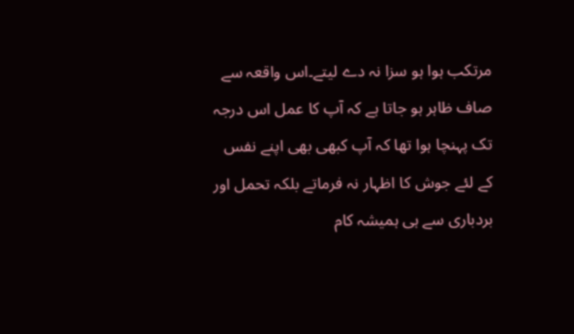مرتکب ہوا ہو سزا نہ دے لیتے۔اس واقعہ سے صاف ظاہر ہو جاتا ہے کہ آپ کا عمل اس درجہ تک پہنچا ہوا تھا کہ آپ کبھی بھی اپنے نفس کے لئے جوش کا اظہار نہ فرماتے بلکہ تحمل اور بردباری سے ہی ہمیشہ کام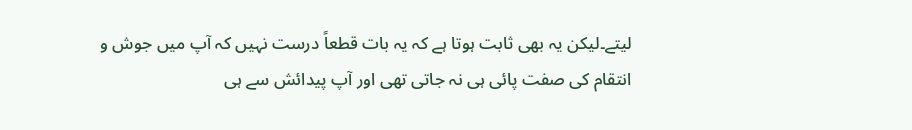لیتے۔لیکن یہ بھی ثابت ہوتا ہے کہ یہ بات قطعاً درست نہیں کہ آپ میں جوش و انتقام کی صفت پائی ہی نہ جاتی تھی اور آپ پیدائش سے ہی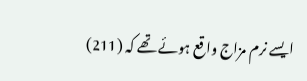ایسے نرم مزاج واقع ہوئے تھے کہ (211)